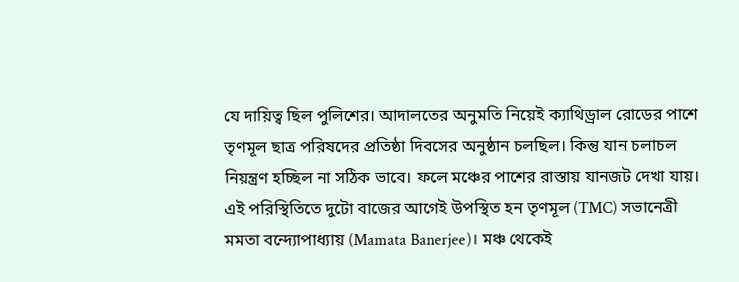যে দায়িত্ব ছিল পুলিশের। আদালতের অনুমতি নিয়েই ক্যাথিড্রাল রোডের পাশে তৃণমূল ছাত্র পরিষদের প্রতিষ্ঠা দিবসের অনুষ্ঠান চলছিল। কিন্তু যান চলাচল নিয়ন্ত্রণ হচ্ছিল না সঠিক ভাবে। ফলে মঞ্চের পাশের রাস্তায় যানজট দেখা যায়। এই পরিস্থিতিতে দুটো বাজের আগেই উপস্থিত হন তৃণমূল (TMC) সভানেত্রী মমতা বন্দ্যোপাধ্যায় (Mamata Banerjee)। মঞ্চ থেকেই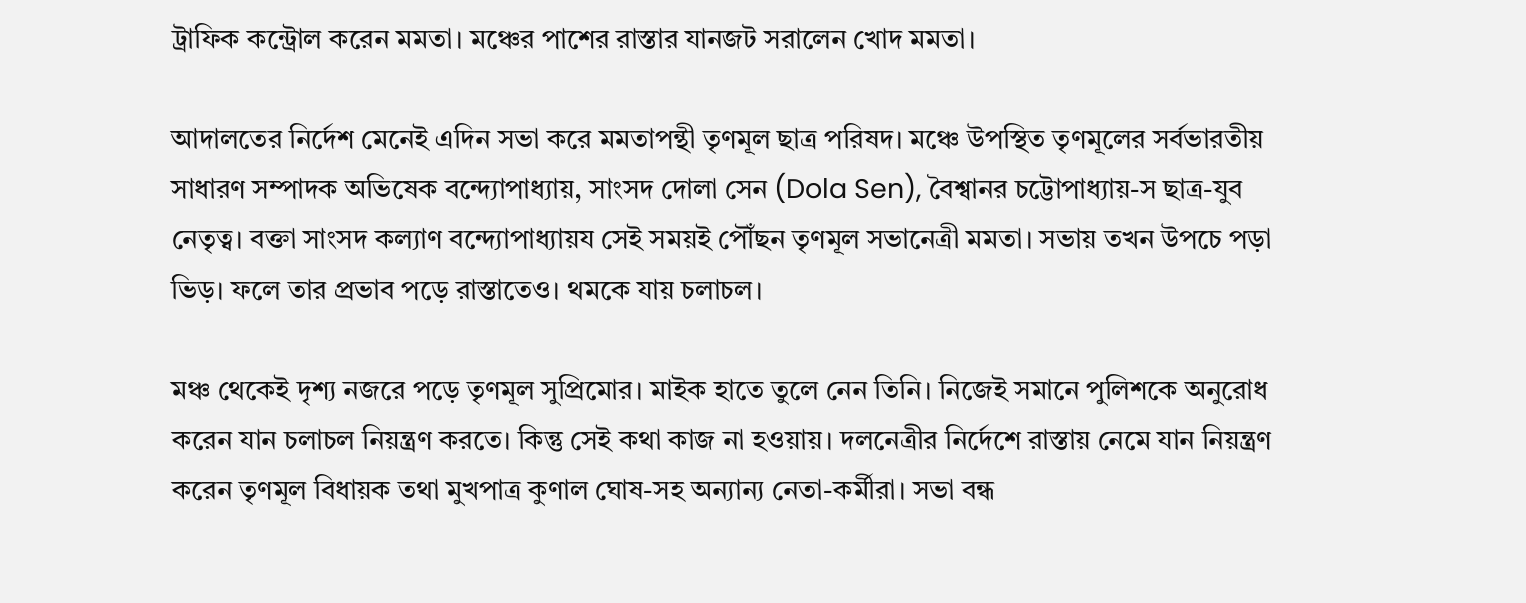ট্রাফিক কন্ট্রোল করেন মমতা। মঞ্চের পাশের রাস্তার যানজট সরালেন খোদ মমতা।

আদালতের নির্দেশ মেনেই এদিন সভা করে মমতাপন্থী তৃণমূল ছাত্র পরিষদ। মঞ্চে উপস্থিত তৃণমূলের সর্বভারতীয় সাধারণ সম্পাদক অভিষেক বন্দ্যোপাধ্যায়, সাংসদ দোলা সেন (Dola Sen), বৈশ্বানর চট্টোপাধ্যায়-স ছাত্র-যুব নেতৃত্ব। বক্তা সাংসদ কল্যাণ বন্দ্যোপাধ্যায়য সেই সময়ই পৌঁছন তৃণমূল সভানেত্রী মমতা। সভায় তখন উপচে পড়া ভিড়। ফলে তার প্রভাব পড়ে রাস্তাতেও। থমকে যায় চলাচল।

মঞ্চ থেকেই দৃশ্য নজরে পড়ে তৃণমূল সুপ্রিমোর। মাইক হাতে তুলে নেন তিনি। নিজেই সমানে পুলিশকে অনুরোধ করেন যান চলাচল নিয়ন্ত্রণ করতে। কিন্তু সেই কথা কাজ না হওয়ায়। দলনেত্রীর নির্দেশে রাস্তায় নেমে যান নিয়ন্ত্রণ করেন তৃণমূল বিধায়ক তথা মুখপাত্র কুণাল ঘোষ-সহ অন্যান্য নেতা-কর্মীরা। সভা বন্ধ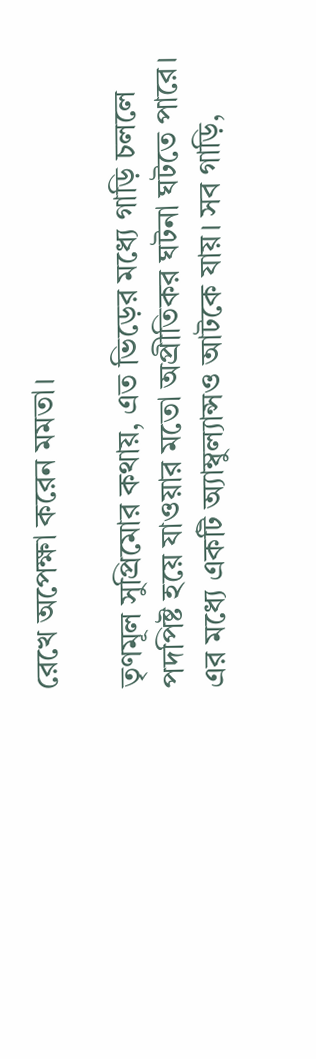রেখে অপেক্ষা করেন মমতা।

তৃণমূল সুপ্রিমোর কথায়, এত ভিড়ের মধ্যে গাড়ি চললে পদপিষ্ট হয়ে যাওয়ার মতো অপ্রীতিকর ঘটনা ঘটতে পারে। এর মধ্যে একটি অ্যাম্বুল্যান্সও আটকে যায়। সব গাড়ি,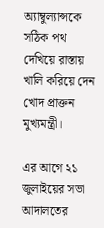অ্যাম্বুল্যান্সকে সঠিক পথ দেখিয়ে রাস্তায় খালি করিয়ে দেন খোদ প্রাক্তন মুখ্যমন্ত্রী।

এর আগে ২১ জুলাইয়ের সভা আদালতের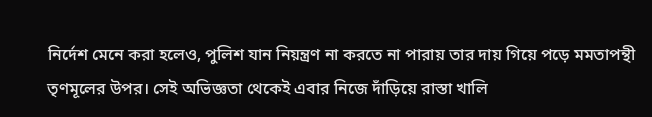নির্দেশ মেনে করা হলেও, পুলিশ যান নিয়ন্ত্রণ না করতে না পারায় তার দায় গিয়ে পড়ে মমতাপন্থী তৃণমূলের উপর। সেই অভিজ্ঞতা থেকেই এবার নিজে দাঁড়িয়ে রাস্তা খালি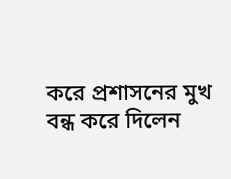করে প্রশাসনের মুখ বন্ধ করে দিলেন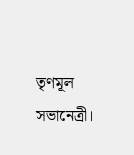তৃণমূল সভানেত্রী।